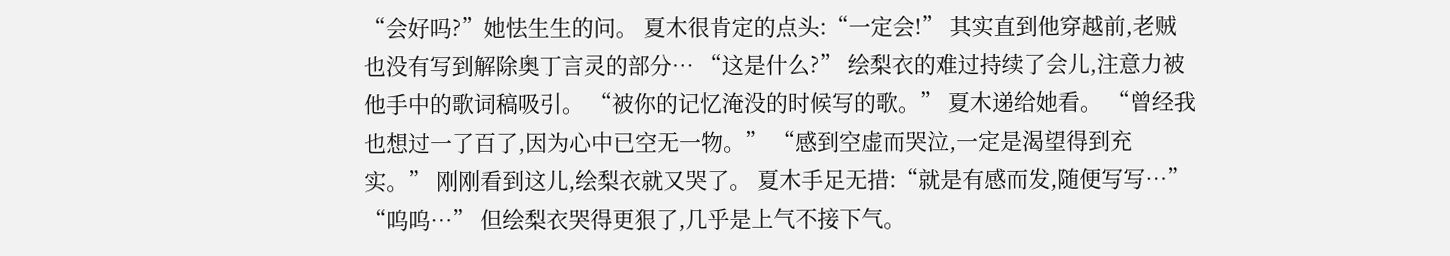“会好吗?”她怯生生的问。 夏木很肯定的点头:“一定会!” 其实直到他穿越前,老贼也没有写到解除奥丁言灵的部分… “这是什么?” 绘梨衣的难过持续了会儿,注意力被他手中的歌词稿吸引。 “被你的记忆淹没的时候写的歌。” 夏木递给她看。 “曾经我也想过一了百了,因为心中已空无一物。” “感到空虚而哭泣,一定是渴望得到充实。” 刚刚看到这儿,绘梨衣就又哭了。 夏木手足无措:“就是有感而发,随便写写…” “呜呜…” 但绘梨衣哭得更狠了,几乎是上气不接下气。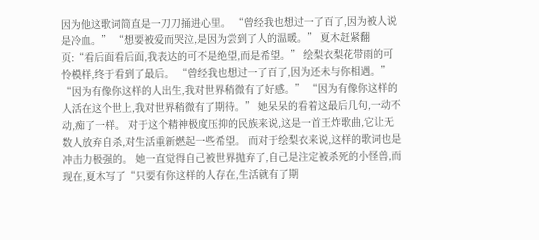因为他这歌词简直是一刀刀捅进心里。 “曾经我也想过一了百了,因为被人说是冷血。” “想要被爱而哭泣,是因为尝到了人的温暖。” 夏木赶紧翻页:“看后面看后面,我表达的可不是绝望,而是希望。” 绘梨衣梨花带雨的可怜模样,终于看到了最后。 “曾经我也想过一了百了,因为还未与你相遇。” “因为有像你这样的人出生,我对世界稍微有了好感。” “因为有像你这样的人活在这个世上,我对世界稍微有了期待。” 她呆呆的看着这最后几句,一动不动,痴了一样。 对于这个精神极度压抑的民族来说,这是一首王炸歌曲,它让无数人放弃自杀,对生活重新燃起一些希望。 而对于绘梨衣来说,这样的歌词也是冲击力极强的。 她一直觉得自己被世界抛弃了,自己是注定被杀死的小怪兽,而现在,夏木写了“只要有你这样的人存在,生活就有了期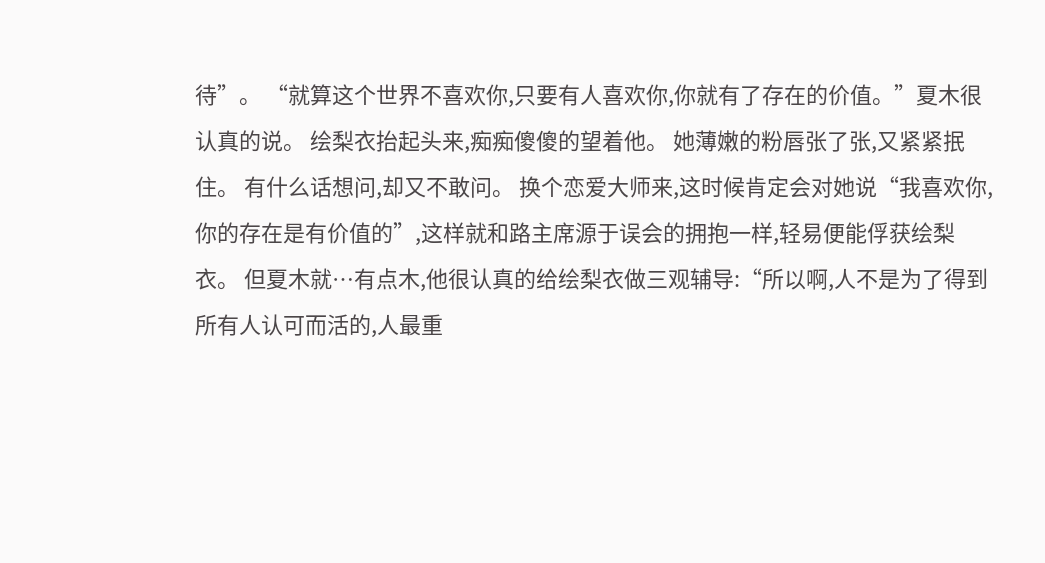待”。 “就算这个世界不喜欢你,只要有人喜欢你,你就有了存在的价值。”夏木很认真的说。 绘梨衣抬起头来,痴痴傻傻的望着他。 她薄嫩的粉唇张了张,又紧紧抿住。 有什么话想问,却又不敢问。 换个恋爱大师来,这时候肯定会对她说“我喜欢你,你的存在是有价值的”,这样就和路主席源于误会的拥抱一样,轻易便能俘获绘梨衣。 但夏木就…有点木,他很认真的给绘梨衣做三观辅导:“所以啊,人不是为了得到所有人认可而活的,人最重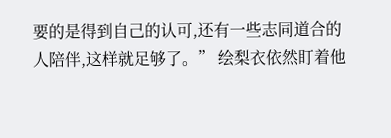要的是得到自己的认可,还有一些志同道合的人陪伴,这样就足够了。” 绘梨衣依然盯着他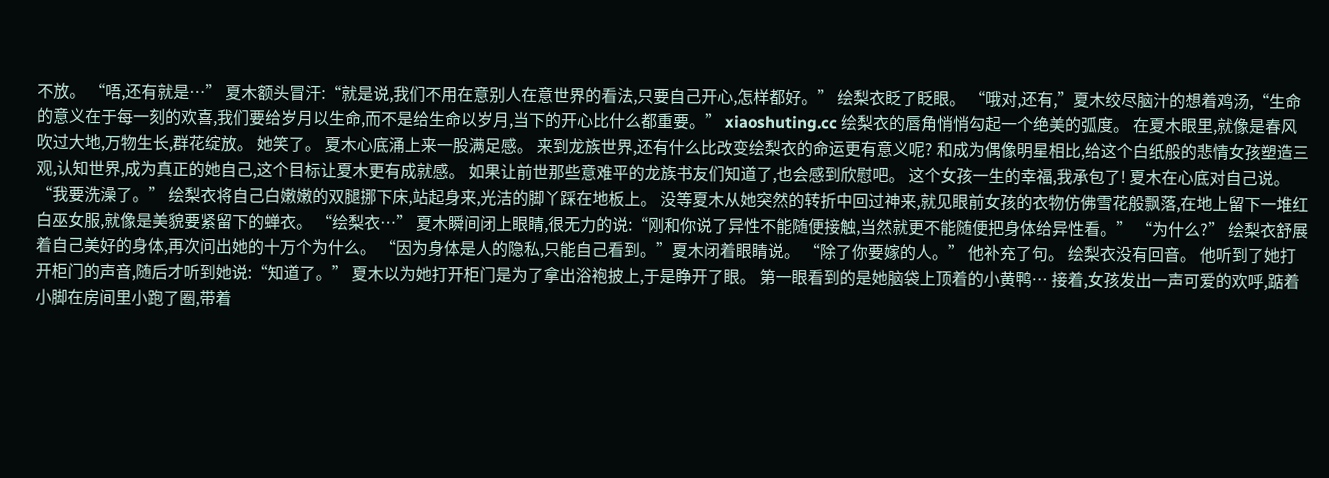不放。 “唔,还有就是…” 夏木额头冒汗:“就是说,我们不用在意别人在意世界的看法,只要自己开心,怎样都好。” 绘梨衣眨了眨眼。 “哦对,还有,”夏木绞尽脑汁的想着鸡汤,“生命的意义在于每一刻的欢喜,我们要给岁月以生命,而不是给生命以岁月,当下的开心比什么都重要。” xiaoshuting.cc 绘梨衣的唇角悄悄勾起一个绝美的弧度。 在夏木眼里,就像是春风吹过大地,万物生长,群花绽放。 她笑了。 夏木心底涌上来一股满足感。 来到龙族世界,还有什么比改变绘梨衣的命运更有意义呢? 和成为偶像明星相比,给这个白纸般的悲情女孩塑造三观,认知世界,成为真正的她自己,这个目标让夏木更有成就感。 如果让前世那些意难平的龙族书友们知道了,也会感到欣慰吧。 这个女孩一生的幸福,我承包了! 夏木在心底对自己说。 “我要洗澡了。” 绘梨衣将自己白嫩嫩的双腿挪下床,站起身来,光洁的脚丫踩在地板上。 没等夏木从她突然的转折中回过神来,就见眼前女孩的衣物仿佛雪花般飘落,在地上留下一堆红白巫女服,就像是美貌要紧留下的蝉衣。 “绘梨衣…” 夏木瞬间闭上眼睛,很无力的说:“刚和你说了异性不能随便接触,当然就更不能随便把身体给异性看。” “为什么?” 绘梨衣舒展着自己美好的身体,再次问出她的十万个为什么。 “因为身体是人的隐私,只能自己看到。”夏木闭着眼睛说。 “除了你要嫁的人。” 他补充了句。 绘梨衣没有回音。 他听到了她打开柜门的声音,随后才听到她说:“知道了。” 夏木以为她打开柜门是为了拿出浴袍披上,于是睁开了眼。 第一眼看到的是她脑袋上顶着的小黄鸭… 接着,女孩发出一声可爱的欢呼,踮着小脚在房间里小跑了圈,带着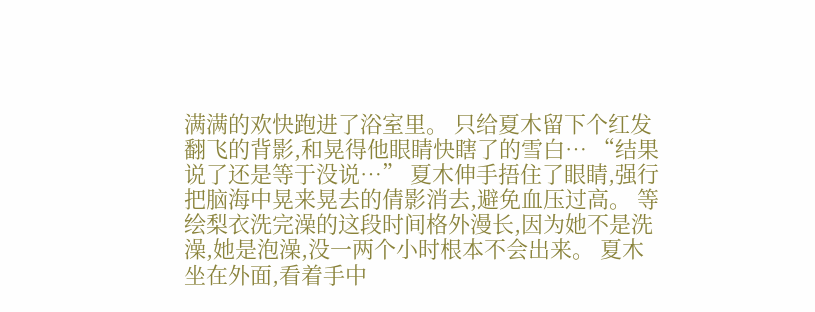满满的欢快跑进了浴室里。 只给夏木留下个红发翻飞的背影,和晃得他眼睛快瞎了的雪白… “结果说了还是等于没说…” 夏木伸手捂住了眼睛,强行把脑海中晃来晃去的倩影消去,避免血压过高。 等绘梨衣洗完澡的这段时间格外漫长,因为她不是洗澡,她是泡澡,没一两个小时根本不会出来。 夏木坐在外面,看着手中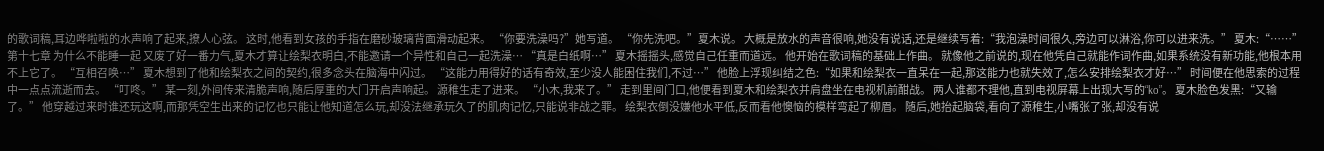的歌词稿,耳边哗啦啦的水声响了起来,撩人心弦。 这时,他看到女孩的手指在磨砂玻璃背面滑动起来。 “你要洗澡吗?”她写道。 “你先洗吧。”夏木说。 大概是放水的声音很响,她没有说话,还是继续写着:“我泡澡时间很久,旁边可以淋浴,你可以进来洗。” 夏木:“……” 第十七章 为什么不能睡一起 又废了好一番力气,夏木才算让绘梨衣明白,不能邀请一个异性和自己一起洗澡… “真是白纸啊…” 夏木摇摇头,感觉自己任重而道远。 他开始在歌词稿的基础上作曲。 就像他之前说的,现在他凭自己就能作词作曲,如果系统没有新功能,他根本用不上它了。 “互相召唤…” 夏木想到了他和绘梨衣之间的契约,很多念头在脑海中闪过。 “这能力用得好的话有奇效,至少没人能困住我们,不过…” 他脸上浮现纠结之色:“如果和绘梨衣一直呆在一起,那这能力也就失效了,怎么安排绘梨衣才好…” 时间便在他思索的过程中一点点流逝而去。 “叮咚。” 某一刻,外间传来清脆声响,随后厚重的大门开启声响起。 源稚生走了进来。 “小木,我来了。” 走到里间门口,他便看到夏木和绘梨衣并肩盘坐在电视机前酣战。 两人谁都不理他,直到电视屏幕上出现大写的“ko”。 夏木脸色发黑:“又输了。” 他穿越过来时谁还玩这啊,而那凭空生出来的记忆也只能让他知道怎么玩,却没法继承玩久了的肌肉记忆,只能说非战之罪。 绘梨衣倒没嫌他水平低,反而看他懊恼的模样弯起了柳眉。 随后,她抬起脑袋,看向了源稚生,小嘴张了张,却没有说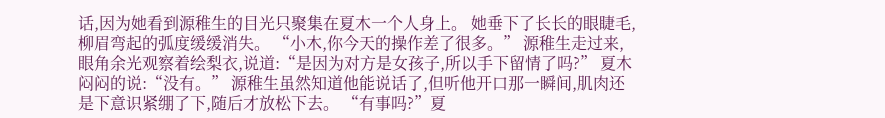话,因为她看到源稚生的目光只聚集在夏木一个人身上。 她垂下了长长的眼睫毛,柳眉弯起的弧度缓缓消失。 “小木,你今天的操作差了很多。” 源稚生走过来,眼角余光观察着绘梨衣,说道:“是因为对方是女孩子,所以手下留情了吗?” 夏木闷闷的说:“没有。” 源稚生虽然知道他能说话了,但听他开口那一瞬间,肌肉还是下意识紧绷了下,随后才放松下去。 “有事吗?”夏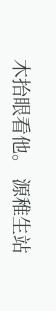木抬眼看他。 源稚生站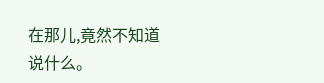在那儿,竟然不知道说什么。